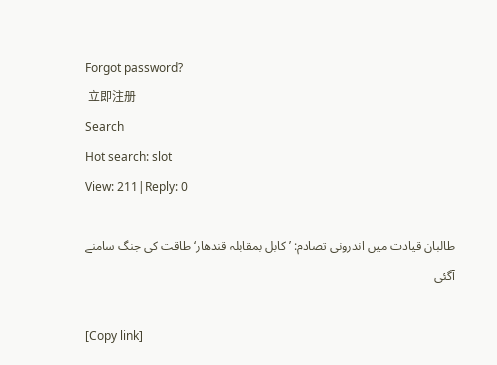Forgot password?
 立即注册
Search
Hot search: slot
View: 211|Reply: 0

طالبان قیادت میں اندرونی تصادم: ’کابل بمقابلہ قندھار‘ طاقت کی جنگ سامنے آگئی

[Copy link]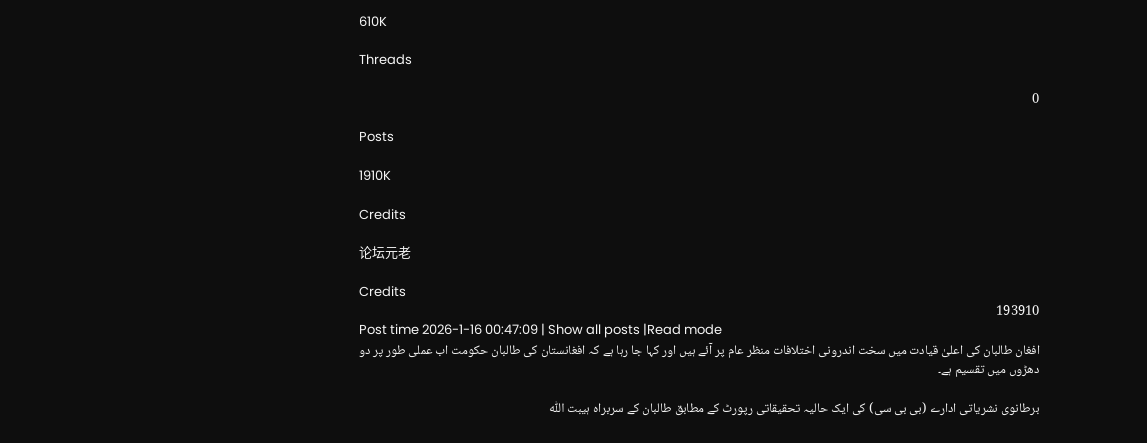610K

Threads

0

Posts

1910K

Credits

论坛元老

Credits
193910
Post time 2026-1-16 00:47:09 | Show all posts |Read mode
افغان طالبان کی اعلیٰ قیادت میں سخت اندرونی اختلافات منظر عام پر آئے ہیں اور کہا جا رہا ہے کہ افغانستان کی طالبان حکومت اب عملی طور پر دو دھڑوں میں تقسیم ہے۔

برطانوی نشریاتی ادارے (بی بی سی) کی ایک حالیہ تحقیقاتی رپورٹ کے مطابق طالبان کے سربراہ ہیبت اللّٰہ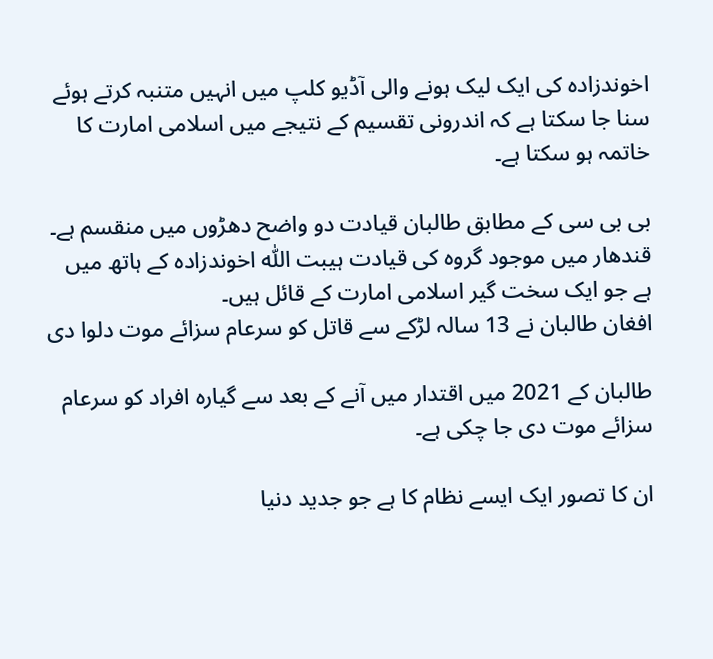اخوندزادہ کی ایک لیک ہونے والی آڈیو کلپ میں انہیں متنبہ کرتے ہوئے سنا جا سکتا ہے کہ اندرونی تقسیم کے نتیجے میں اسلامی امارت کا خاتمہ ہو سکتا ہے۔

بی بی سی کے مطابق طالبان قیادت دو واضح دھڑوں میں منقسم ہے۔ قندھار میں موجود گروہ کی قیادت ہیبت اللّٰہ اخوندزادہ کے ہاتھ میں ہے جو ایک سخت گیر اسلامی امارت کے قائل ہیں۔
افغان طالبان نے 13 سالہ لڑکے سے قاتل کو سرعام سزائے موت دلوا دی

طالبان کے 2021 میں اقتدار میں آنے کے بعد سے گیارہ افراد کو سرعام سزائے موت دی جا چکی ہے۔

ان کا تصور ایک ایسے نظام کا ہے جو جدید دنیا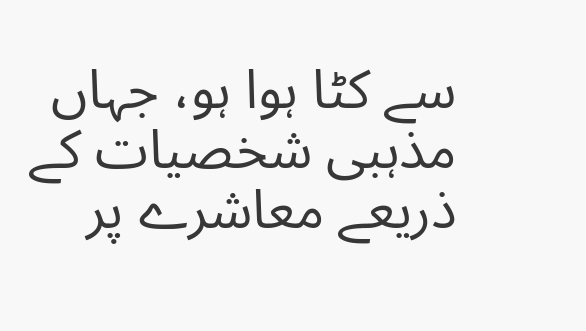سے کٹا ہوا ہو، جہاں مذہبی شخصیات کے ذریعے معاشرے پر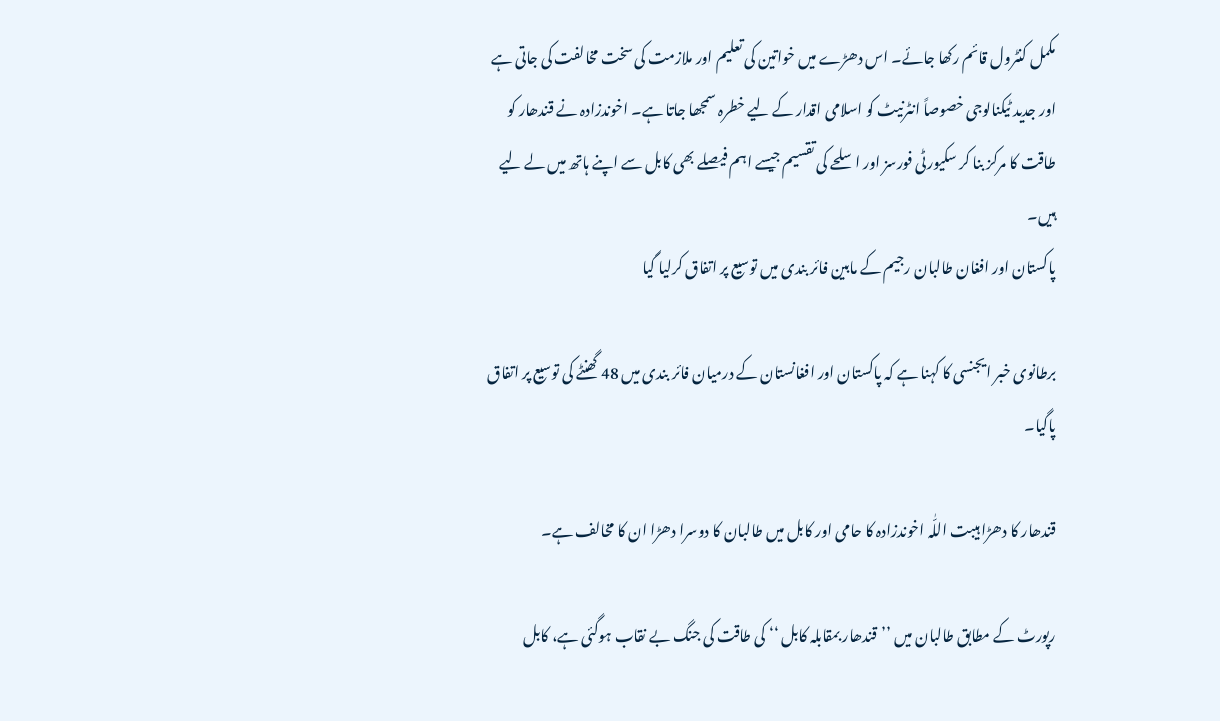مکمل کنٹرول قائم رکھا جائے۔ اس دھڑے میں خواتین کی تعلیم اور ملازمت کی سخت مخالفت کی جاتی ہے اور جدید ٹیکنالوجی خصوصاً انٹرنیٹ کو اسلامی اقدار کے لیے خطرہ سمجھا جاتا ہے۔ اخوندزادہ نے قندھار کو طاقت کا مرکز بنا کر سکیورٹی فورسز اور اسلحے کی تقسیم جیسے اہم فیصلے بھی کابل سے اپنے ہاتھ میں لے لیے ہیں۔
پاکستان اور افغان طالبان رجیم کے مابین فائر بندی میں توسیع پر اتفاق کرلیا گیا

برطانوی خبر ایجنسی کا کہنا ہے کہ پاکستان اور افغانستان کے درمیان فائر بندی میں 48 گھنٹے کی توسیع پر اتفاق پاگیا۔

قندھار کا دھڑا ہیبت اللّٰہ اخوندزادہ کا حامی اور کابل میں طالبان کا دوسرا دھڑا ان کا مخالف ہے۔

رپورٹ کے مطابق طالبان میں ’’قندھار بمقابلہ کابل ‘‘ کی طاقت کی جنگ بے نقاب ہوگئی ہے، کابل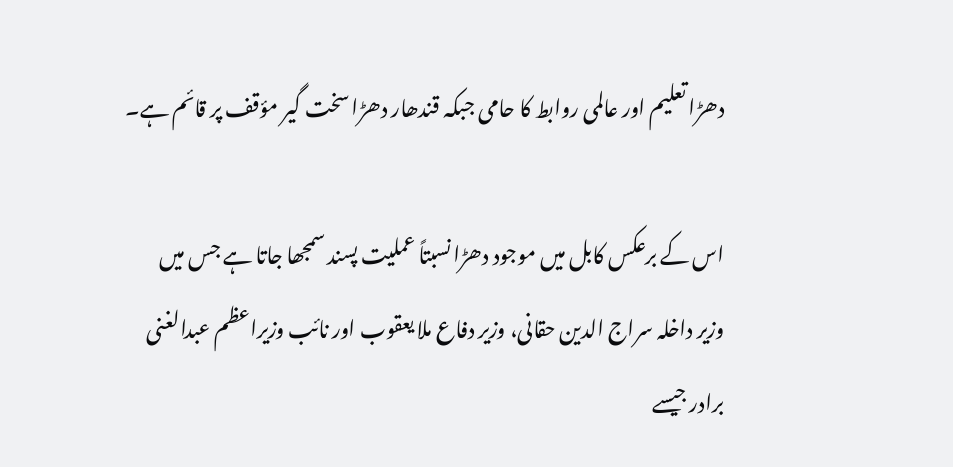دھڑا تعلیم اور عالمی روابط کا حامی جبکہ قندھار دھڑا سخت گیر مؤقف پر قائم ہے۔

اس کے برعکس کابل میں موجود دھڑا نسبتاً عملیت پسند سمجھا جاتا ہے جس میں وزیر داخلہ سراج الدین حقانی، وزیر دفاع ملا یعقوب اور نائب وزیراعظم عبدالغنی برادر جیسے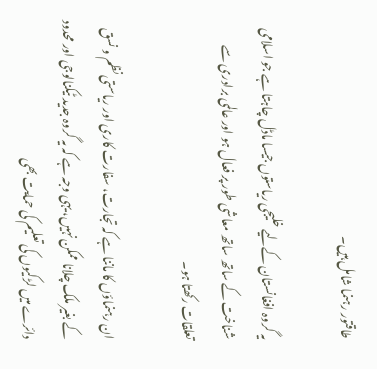طاقتور رہنما شامل ہیں۔

یہ گروہ افغانستان کےلیے خلیجی ریاستوں جیسا ماڈل چاہتا ہے جو اسلامی شناخت کے ساتھ ساتھ معاشی طور پر فعال ہو اور عالمی برادری سے تعلقات رکھتا ہو۔

ان رہنماؤں کا ماننا ہے کہ تجارت، سفارت کاری اور ریاستی نظم و نسق کے بغیر ملک چلانا ممکن نہیں، یہی وجہ ہے کہ یہ گروہ جدید ٹیکنالوجی اور محدود دائرے میں لڑکیوں کی تعلیم کی حمایت بھی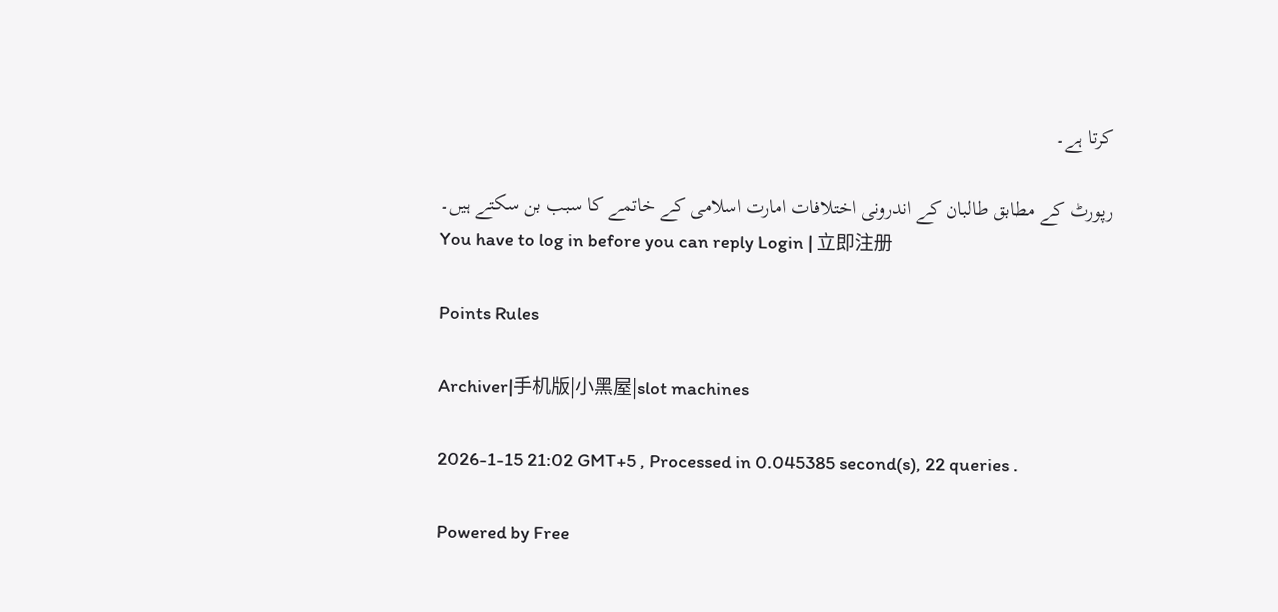کرتا ہے۔

رپورٹ کے مطابق طالبان کے اندرونی اختلافات امارت اسلامی کے خاتمے کا سبب بن سکتے ہیں۔
You have to log in before you can reply Login | 立即注册

Points Rules

Archiver|手机版|小黑屋|slot machines

2026-1-15 21:02 GMT+5 , Processed in 0.045385 second(s), 22 queries .

Powered by Free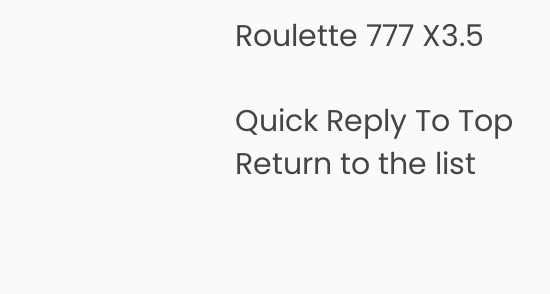Roulette 777 X3.5

Quick Reply To Top Return to the list